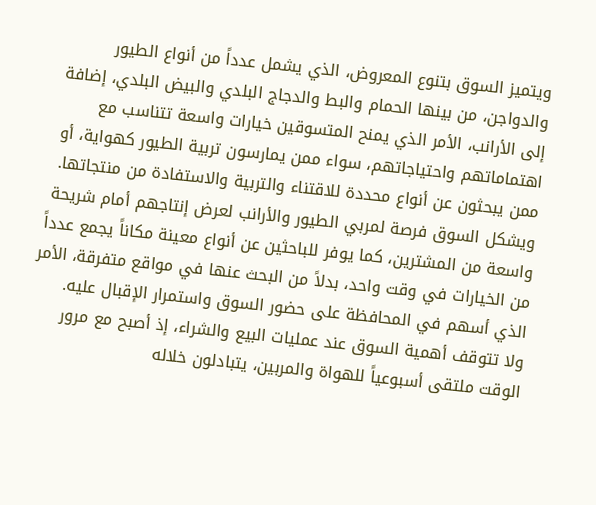ويتميز السوق بتنوع المعروض، الذي يشمل عدداً من أنواع الطيور والدواجن، من بينها الحمام والبط والدجاج البلدي والبيض البلدي، إضافة إلى الأرانب، الأمر الذي يمنح المتسوقين خيارات واسعة تتناسب مع اهتماماتهم واحتياجاتهم، سواء ممن يمارسون تربية الطيور كهواية، أو ممن يبحثون عن أنواع محددة للاقتناء والتربية والاستفادة من منتجاتها.
ويشكل السوق فرصة لمربي الطيور والأرانب لعرض إنتاجهم أمام شريحة واسعة من المشترين، كما يوفر للباحثين عن أنواع معينة مكاناً يجمع عدداً من الخيارات في وقت واحد، بدلاً من البحث عنها في مواقع متفرقة، الأمر الذي أسهم في المحافظة على حضور السوق واستمرار الإقبال عليه.
ولا تتوقف أهمية السوق عند عمليات البيع والشراء، إذ أصبح مع مرور الوقت ملتقى أسبوعياً للهواة والمربين، يتبادلون خلاله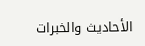الأحاديث والخبرات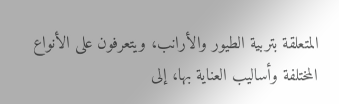المتعلقة بتربية الطيور والأرانب، ويتعرفون على الأنواع المختلفة وأساليب العناية بها، إلى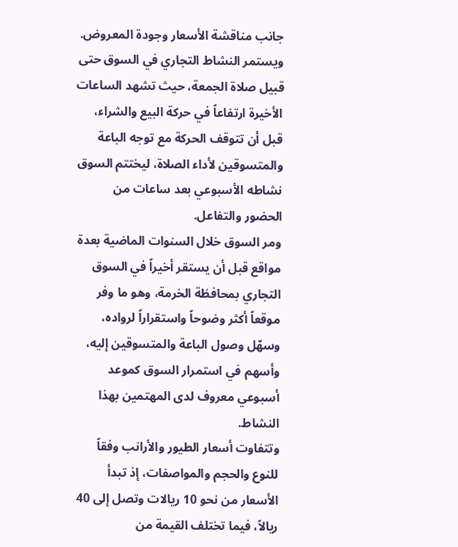جانب مناقشة الأسعار وجودة المعروض.
ويستمر النشاط التجاري في السوق حتى قبيل صلاة الجمعة، حيث تشهد الساعات الأخيرة ارتفاعاً في حركة البيع والشراء، قبل أن تتوقف الحركة مع توجه الباعة والمتسوقين لأداء الصلاة، ليختتم السوق نشاطه الأسبوعي بعد ساعات من الحضور والتفاعل.
ومر السوق خلال السنوات الماضية بعدة مواقع قبل أن يستقر أخيراً في السوق التجاري بمحافظة الخرمة، وهو ما وفر موقعاً أكثر وضوحاً واستقراراً لرواده، وسهّل وصول الباعة والمتسوقين إليه، وأسهم في استمرار السوق كموعد أسبوعي معروف لدى المهتمين بهذا النشاط.
وتتفاوت أسعار الطيور والأرانب وفقاً للنوع والحجم والمواصفات، إذ تبدأ الأسعار من نحو 10 ريالات وتصل إلى 40 ريالاً، فيما تختلف القيمة من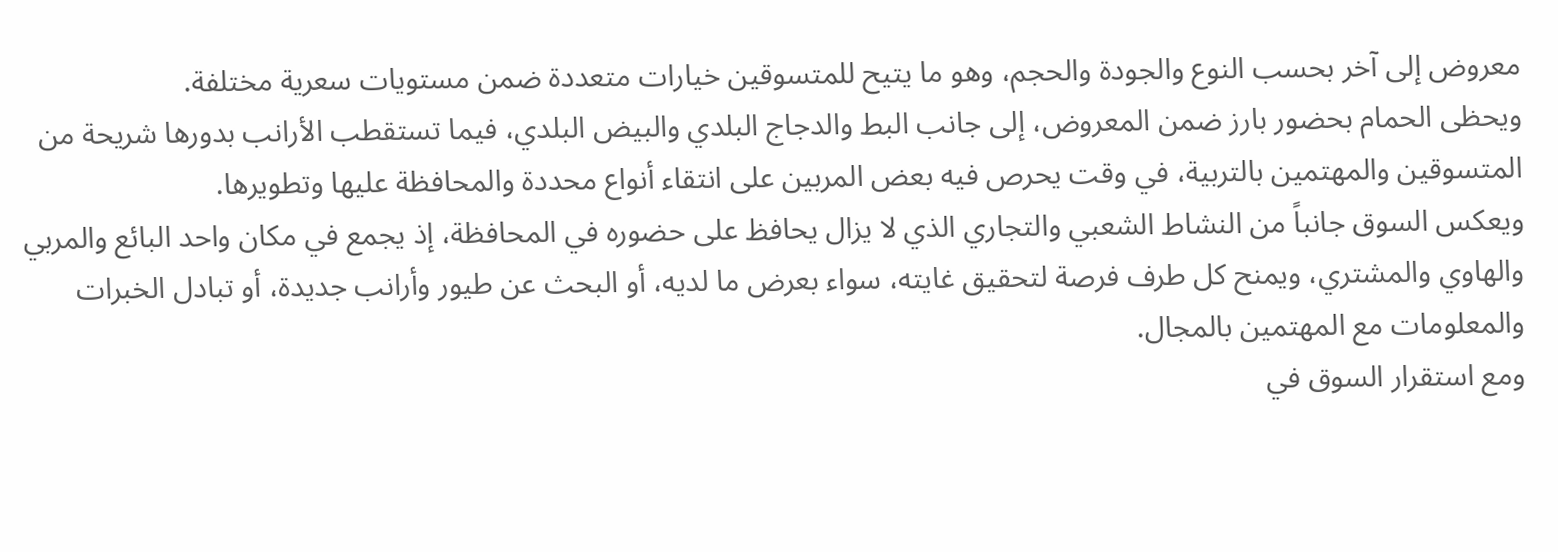معروض إلى آخر بحسب النوع والجودة والحجم، وهو ما يتيح للمتسوقين خيارات متعددة ضمن مستويات سعرية مختلفة.
ويحظى الحمام بحضور بارز ضمن المعروض، إلى جانب البط والدجاج البلدي والبيض البلدي، فيما تستقطب الأرانب بدورها شريحة من المتسوقين والمهتمين بالتربية، في وقت يحرص فيه بعض المربين على انتقاء أنواع محددة والمحافظة عليها وتطويرها.
ويعكس السوق جانباً من النشاط الشعبي والتجاري الذي لا يزال يحافظ على حضوره في المحافظة، إذ يجمع في مكان واحد البائع والمربي والهاوي والمشتري، ويمنح كل طرف فرصة لتحقيق غايته، سواء بعرض ما لديه، أو البحث عن طيور وأرانب جديدة، أو تبادل الخبرات والمعلومات مع المهتمين بالمجال.
ومع استقرار السوق في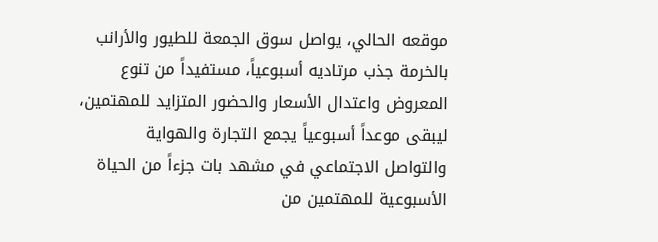موقعه الحالي، يواصل سوق الجمعة للطيور والأرانب بالخرمة جذب مرتاديه أسبوعياً، مستفيداً من تنوع المعروض واعتدال الأسعار والحضور المتزايد للمهتمين، ليبقى موعداً أسبوعياً يجمع التجارة والهواية والتواصل الاجتماعي في مشهد بات جزءاً من الحياة الأسبوعية للمهتمين من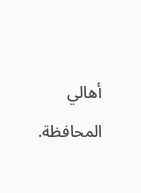أهالي المحافظة.